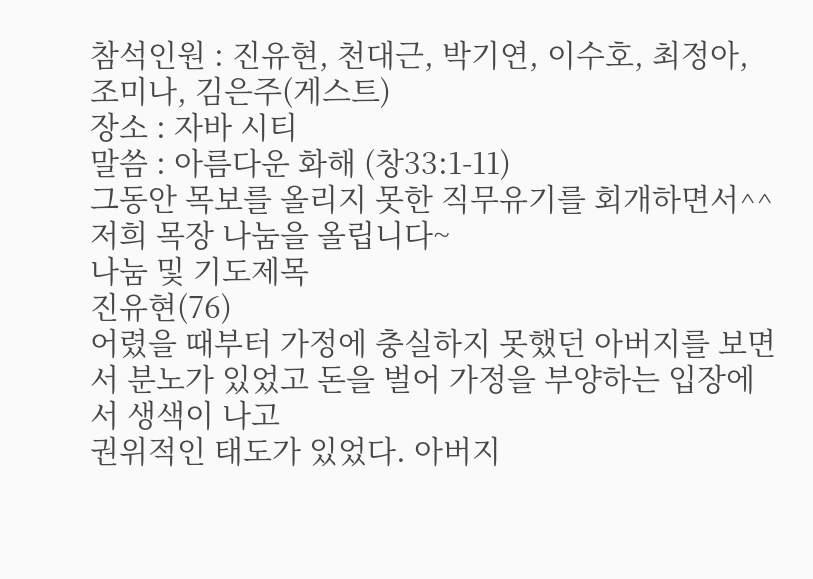참석인원 : 진유현, 천대근, 박기연, 이수호, 최정아, 조미나, 김은주(게스트)
장소 : 자바 시티
말씀 : 아름다운 화해 (창33:1-11)
그동안 목보를 올리지 못한 직무유기를 회개하면서^^ 저희 목장 나눔을 올립니다~
나눔 및 기도제목
진유현(76)
어렸을 때부터 가정에 충실하지 못했던 아버지를 보면서 분노가 있었고 돈을 벌어 가정을 부양하는 입장에서 생색이 나고
권위적인 태도가 있었다. 아버지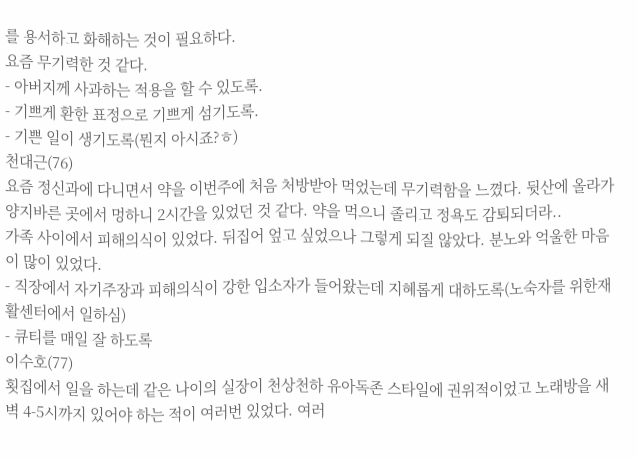를 용서하고 화해하는 것이 필요하다.
요즘 무기력한 것 같다.
- 아버지께 사과하는 적용을 할 수 있도록.
- 기쁘게 환한 표정으로 기쁘게 섬기도록.
- 기쁜 일이 생기도록(뭔지 아시죠?ㅎ)
천대근(76)
요즘 정신과에 다니면서 약을 이번주에 처음 처방받아 먹었는데 무기력함을 느꼈다. 뒷산에 올라가 양지바른 곳에서 멍하니 2시간을 있었던 것 같다. 약을 먹으니 졸리고 정욕도 감퇴되더라..
가족 사이에서 피해의식이 있었다. 뒤집어 엎고 싶었으나 그렇게 되질 않았다. 분노와 억울한 마음이 많이 있었다.
- 직장에서 자기주장과 피해의식이 강한 입소자가 들어왔는데 지혜롭게 대하도록(노숙자를 위한재활센터에서 일하심)
- 큐티를 매일 잘 하도록
이수호(77)
횟집에서 일을 하는데 같은 나이의 실장이 천상천하 유아독존 스타일에 권위적이었고 노래방을 새벽 4-5시까지 있어야 하는 적이 여러번 있었다. 여러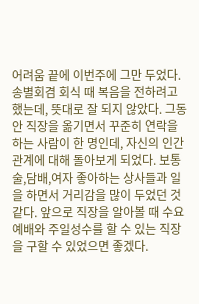어려움 끝에 이번주에 그만 두었다. 송별회겸 회식 때 복음을 전하려고 했는데, 뜻대로 잘 되지 않았다. 그동안 직장을 옮기면서 꾸준히 연락을 하는 사람이 한 명인데, 자신의 인간관계에 대해 돌아보게 되었다. 보통 술,담배,여자 좋아하는 상사들과 일을 하면서 거리감을 많이 두었던 것 같다. 앞으로 직장을 알아볼 때 수요예배와 주일성수를 할 수 있는 직장을 구할 수 있었으면 좋겠다.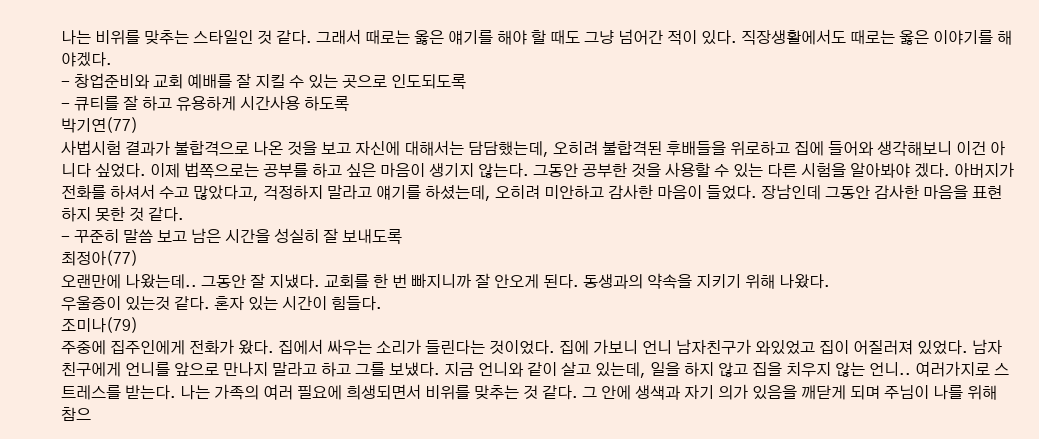나는 비위를 맞추는 스타일인 것 같다. 그래서 때로는 옳은 얘기를 해야 할 때도 그냥 넘어간 적이 있다. 직장생활에서도 때로는 옳은 이야기를 해야겠다.
- 창업준비와 교회 예배를 잘 지킬 수 있는 곳으로 인도되도록
- 큐티를 잘 하고 유용하게 시간사용 하도록
박기연(77)
사법시험 결과가 불합격으로 나온 것을 보고 자신에 대해서는 담담했는데, 오히려 불합격된 후배들을 위로하고 집에 들어와 생각해보니 이건 아니다 싶었다. 이제 법쪽으로는 공부를 하고 싶은 마음이 생기지 않는다. 그동안 공부한 것을 사용할 수 있는 다른 시험을 알아봐야 겠다. 아버지가 전화를 하셔서 수고 많았다고, 걱정하지 말라고 얘기를 하셨는데, 오히려 미안하고 감사한 마음이 들었다. 장남인데 그동안 감사한 마음을 표현하지 못한 것 같다.
- 꾸준히 말씀 보고 남은 시간을 성실히 잘 보내도록
최정아(77)
오랜만에 나왔는데.. 그동안 잘 지냈다. 교회를 한 번 빠지니까 잘 안오게 된다. 동생과의 약속을 지키기 위해 나왔다.
우울증이 있는것 같다. 혼자 있는 시간이 힘들다.
조미나(79)
주중에 집주인에게 전화가 왔다. 집에서 싸우는 소리가 들린다는 것이었다. 집에 가보니 언니 남자친구가 와있었고 집이 어질러져 있었다. 남자친구에게 언니를 앞으로 만나지 말라고 하고 그를 보냈다. 지금 언니와 같이 살고 있는데, 일을 하지 않고 집을 치우지 않는 언니.. 여러가지로 스트레스를 받는다. 나는 가족의 여러 필요에 희생되면서 비위를 맞추는 것 같다. 그 안에 생색과 자기 의가 있음을 깨닫게 되며 주님이 나를 위해 참으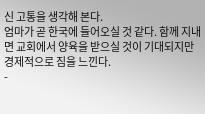신 고통을 생각해 본다.
엄마가 곧 한국에 들어오실 것 같다. 함께 지내면 교회에서 양육을 받으실 것이 기대되지만 경제적으로 짐을 느낀다.
-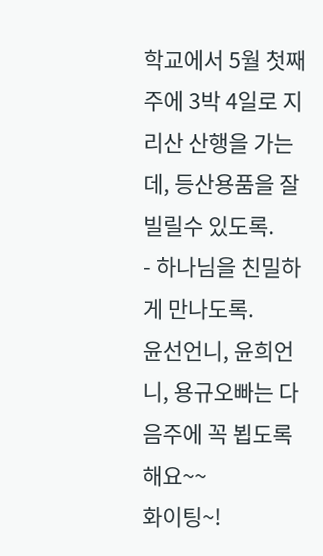학교에서 5월 첫째주에 3박 4일로 지리산 산행을 가는데, 등산용품을 잘 빌릴수 있도록.
- 하나님을 친밀하게 만나도록.
윤선언니, 윤희언니, 용규오빠는 다음주에 꼭 뵙도록 해요~~
화이팅~!